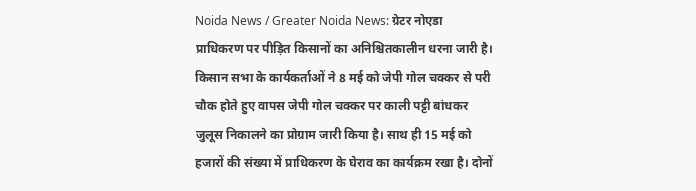Noida News / Greater Noida News: ग्रेटर नोएडा प्राधिकरण पर पीड़ित किसानों का अनिश्चितकालीन धरना जारी है। किसान सभा के कार्यकर्ताओं ने 8 मई को जेपी गोल चक्कर से परी चौक होते हुए वापस जेपी गोल चक्कर पर काली पट्टी बांधकर जुलूस निकालने का प्रोग्राम जारी किया है। साथ ही 15 मई को हजारों की संख्या में प्राधिकरण के घेराव का कार्यक्रम रखा है। दोनों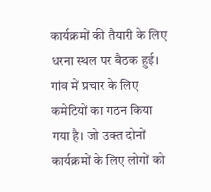कार्यक्रमों की तैयारी के लिए धरना स्थल पर बैठक हुई। गांव में प्रचार के लिए कमेटियों का गठन किया गया है। जो उक्त दोनों कार्यक्रमों के लिए लोगों को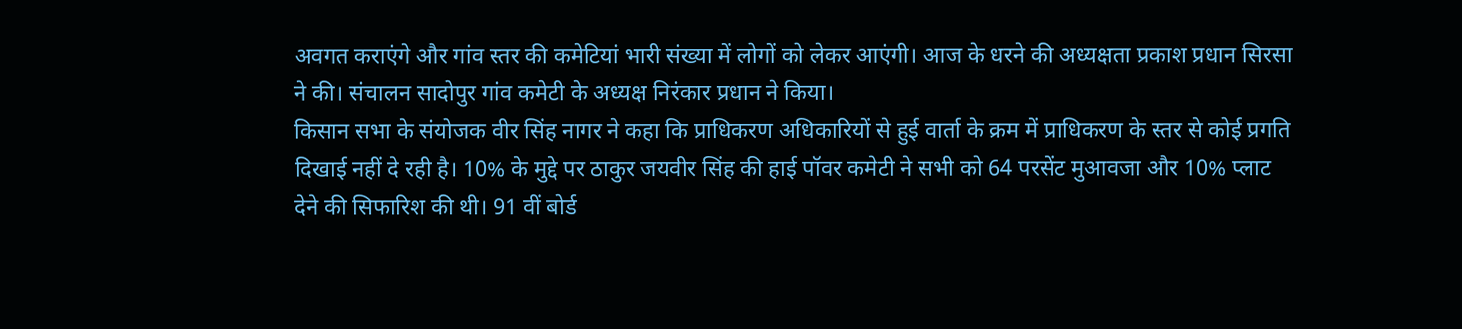अवगत कराएंगे और गांव स्तर की कमेटियां भारी संख्या में लोगों को लेकर आएंगी। आज के धरने की अध्यक्षता प्रकाश प्रधान सिरसा ने की। संचालन सादोपुर गांव कमेटी के अध्यक्ष निरंकार प्रधान ने किया।
किसान सभा के संयोजक वीर सिंह नागर ने कहा कि प्राधिकरण अधिकारियों से हुई वार्ता के क्रम में प्राधिकरण के स्तर से कोई प्रगति दिखाई नहीं दे रही है। 10% के मुद्दे पर ठाकुर जयवीर सिंह की हाई पॉवर कमेटी ने सभी को 64 परसेंट मुआवजा और 10% प्लाट देने की सिफारिश की थी। 91 वीं बोर्ड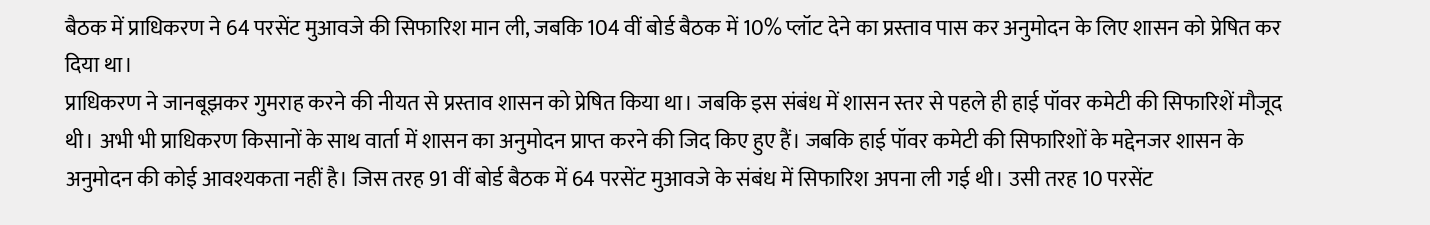बैठक में प्राधिकरण ने 64 परसेंट मुआवजे की सिफारिश मान ली, जबकि 104 वीं बोर्ड बैठक में 10% प्लॉट देने का प्रस्ताव पास कर अनुमोदन के लिए शासन को प्रेषित कर दिया था।
प्राधिकरण ने जानबूझकर गुमराह करने की नीयत से प्रस्ताव शासन को प्रेषित किया था। जबकि इस संबंध में शासन स्तर से पहले ही हाई पॉवर कमेटी की सिफारिशें मौजूद थी। अभी भी प्राधिकरण किसानों के साथ वार्ता में शासन का अनुमोदन प्राप्त करने की जिद किए हुए हैं। जबकि हाई पॉवर कमेटी की सिफारिशों के मद्देनजर शासन के अनुमोदन की कोई आवश्यकता नहीं है। जिस तरह 91 वीं बोर्ड बैठक में 64 परसेंट मुआवजे के संबंध में सिफारिश अपना ली गई थी। उसी तरह 10 परसेंट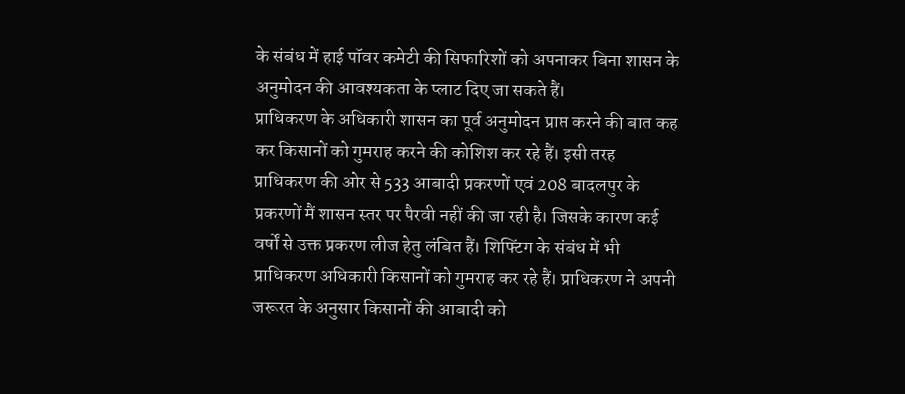के संबंध में हाई पॉवर कमेटी की सिफारिशों को अपनाकर बिना शासन के अनुमोदन की आवश्यकता के प्लाट दिए जा सकते हैं।
प्राधिकरण के अधिकारी शासन का पूर्व अनुमोदन प्राप्त करने की बात कह कर किसानों को गुमराह करने की कोशिश कर रहे हैं। इसी तरह प्राधिकरण की ओर से 533 आबादी प्रकरणों एवं 208 बादलपुर के प्रकरणों मैं शासन स्तर पर पैरवी नहीं की जा रही है। जिसके कारण कई वर्षों से उक्त प्रकरण लीज हेतु लंबित हैं। शिफ्टिंग के संबंध में भी प्राधिकरण अधिकारी किसानों को गुमराह कर रहे हैं। प्राधिकरण ने अपनी जरूरत के अनुसार किसानों की आबादी को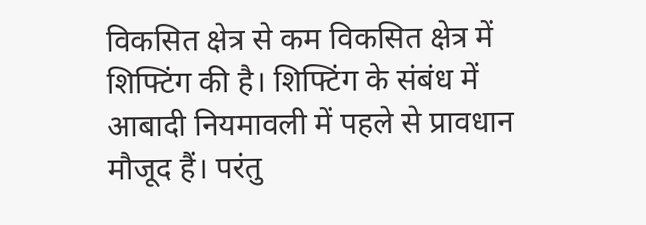विकसित क्षेत्र से कम विकसित क्षेत्र में शिफ्टिंग की है। शिफ्टिंग के संबंध में आबादी नियमावली में पहले से प्रावधान मौजूद हैं। परंतु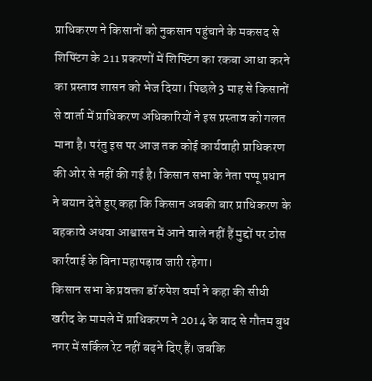प्राधिकरण ने किसानों को नुकसान पहुंचाने के मकसद से शिफ्टिंग के 211 प्रकरणों में शिफ्टिंग का रकबा आधा करने का प्रस्ताव शासन को भेज दिया। पिछले 3 माह से किसानों से वार्ता में प्राधिकरण अधिकारियों ने इस प्रस्ताव को गलत माना है। परंतु इस पर आज तक कोई कार्यवाही प्राधिकरण की ओर से नहीं की गई है। किसान सभा के नेता पप्पू प्रधान ने बयान देते हुए कहा कि किसान अबकी बार प्राधिकरण के बहकावे अथवा आश्वासन में आने वाले नहीं हैं मुद्दों पर ठोस कार्रवाई के बिना महापड़ाव जारी रहेगा।
किसान सभा के प्रवक्ता डॉ रुपेश वर्मा ने कहा की सीधी खरीद के मामले में प्राधिकरण ने 2014 के बाद से गौतम बुध नगर में सर्किल रेट नहीं बढ़ने दिए हैं। जबकि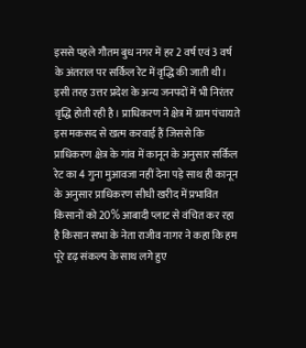इससे पहले गौतम बुध नगर में हर 2 वर्ष एवं 3 वर्ष के अंतराल पर सर्किल रेट में वृद्धि की जाती थी। इसी तरह उत्तर प्रदेश के अन्य जनपदों में भी निरंतर वृद्धि होती रही है। प्राधिकरण ने क्षेत्र में ग्राम पंचायते इस मकसद से खत्म करवाई हैं जिससे कि प्राधिकरण क्षेत्र के गांव में कानून के अनुसार सर्किल रेट का 4 गुना मुआवजा नहीं देना पड़े साथ ही कानून के अनुसार प्राधिकरण सीधी खरीद में प्रभावित किसानों को 20% आबादी प्लाट से वंचित कर रहा है किसान सभा के नेता राजीव नागर ने कहा कि हम पूरे दृढ़ संकल्प के साथ लगे हुए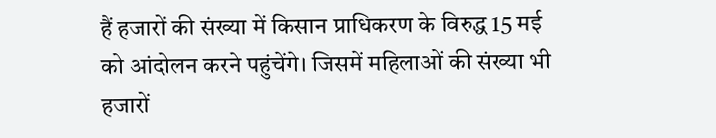हैं हजारों की संख्या में किसान प्राधिकरण के विरुद्ध 15 मई को आंदोलन करने पहुंचेंगे। जिसमें महिलाओं की संख्या भी हजारों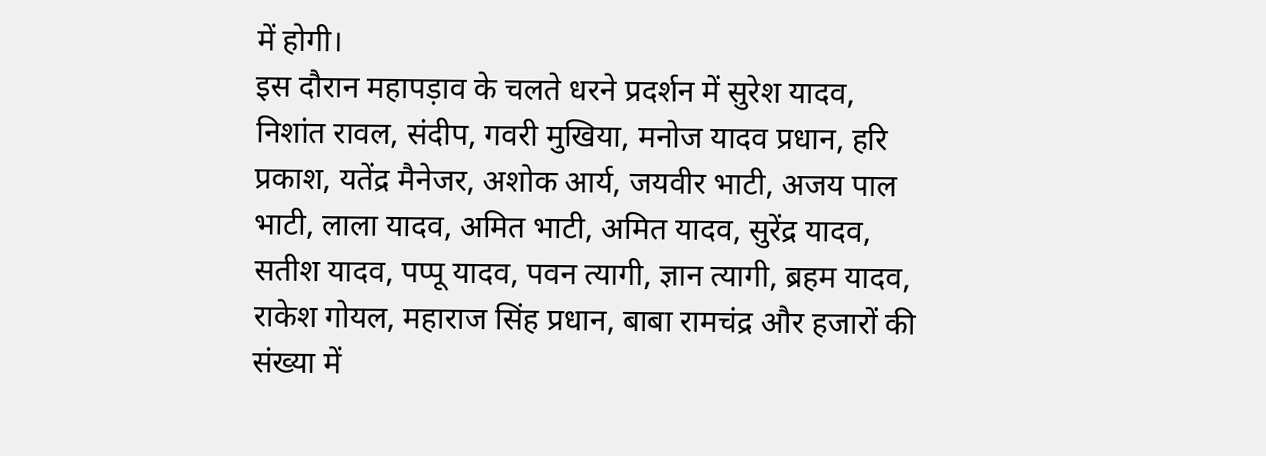में होगी।
इस दौरान महापड़ाव के चलते धरने प्रदर्शन में सुरेश यादव, निशांत रावल, संदीप, गवरी मुखिया, मनोज यादव प्रधान, हरि प्रकाश, यतेंद्र मैनेजर, अशोक आर्य, जयवीर भाटी, अजय पाल भाटी, लाला यादव, अमित भाटी, अमित यादव, सुरेंद्र यादव, सतीश यादव, पप्पू यादव, पवन त्यागी, ज्ञान त्यागी, ब्रहम यादव, राकेश गोयल, महाराज सिंह प्रधान, बाबा रामचंद्र और हजारों की संख्या में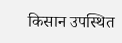किसान उपस्थित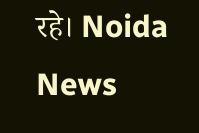रहे। Noida News